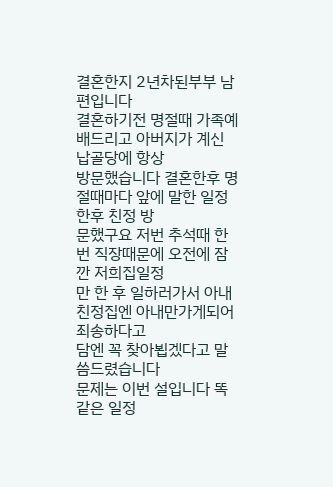결혼한지 2년차된부부 남편입니다
결혼하기전 명절때 가족예배드리고 아버지가 계신 납골당에 항상
방문했습니다 결혼한후 명절때마다 앞에 말한 일정 한후 친정 방
문했구요 저번 추석때 한번 직장때문에 오전에 잠깐 저희집일정
만 한 후 일하러가서 아내친정집엔 아내만가게되어 죄송하다고
담엔 꼭 찾아뵙겠다고 말씀드렸습니다
문제는 이번 설입니다 똑같은 일정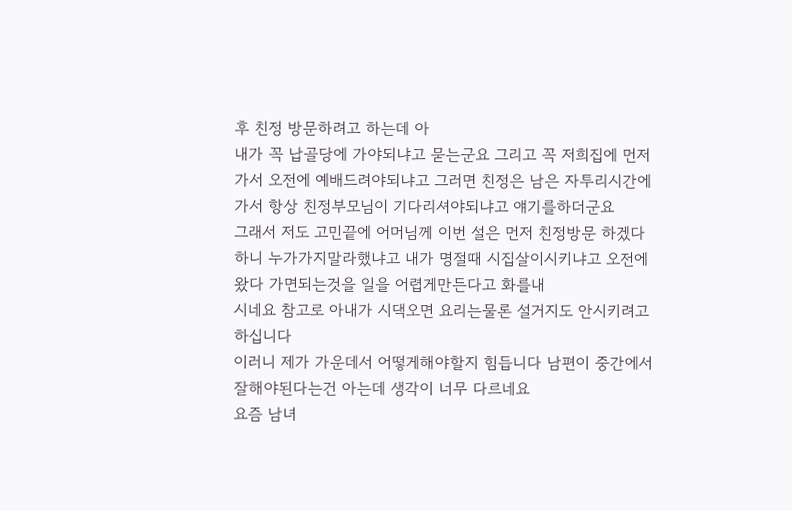후 친정 방문하려고 하는데 아
내가 꼭 납골당에 가야되냐고 묻는군요 그리고 꼭 저희집에 먼저
가서 오전에 예배드려야되냐고 그러면 친정은 남은 자투리시간에
가서 항상 친정부모님이 기다리셔야되냐고 얘기를하더군요
그래서 저도 고민끝에 어머님께 이번 설은 먼저 친정방문 하겠다
하니 누가가지말라했냐고 내가 명절때 시집살이시키냐고 오전에
왔다 가면되는것을 일을 어렵게만든다고 화를내
시네요 참고로 아내가 시댁오면 요리는물론 설거지도 안시키려고
하십니다
이러니 제가 가운데서 어떻게해야할지 힘듭니다 남편이 중간에서
잘해야된다는건 아는데 생각이 너무 다르네요
요즘 남녀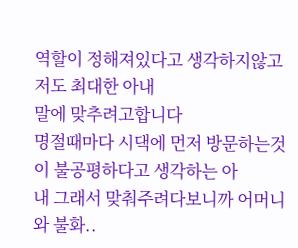역할이 정해져있다고 생각하지않고 저도 최대한 아내
말에 맞추려고합니다
명절때마다 시댁에 먼저 방문하는것이 불공평하다고 생각하는 아
내 그래서 맞춰주려다보니까 어머니와 불화..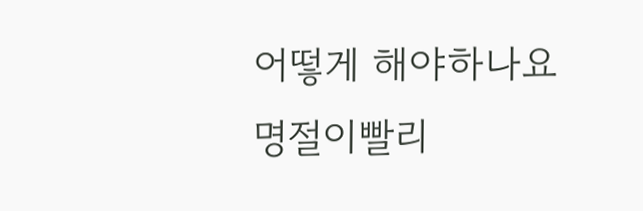어떻게 해야하나요
명절이빨리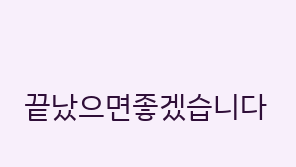끝났으면좋겠습니다